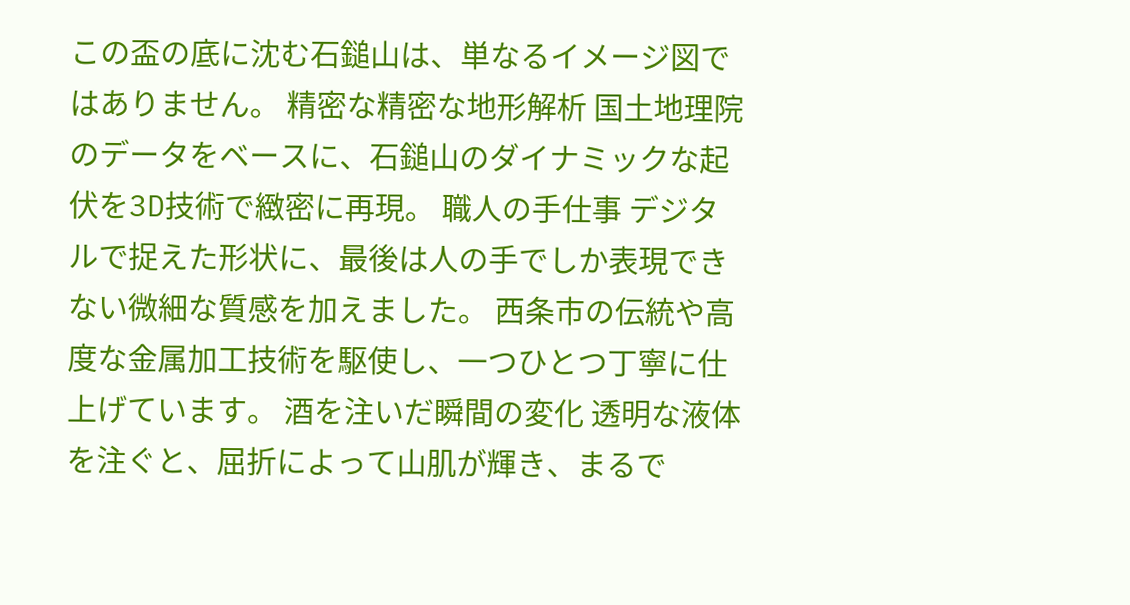この盃の底に沈む石鎚山は、単なるイメージ図ではありません。 精密な精密な地形解析 国土地理院のデータをベースに、石鎚山のダイナミックな起伏を3D技術で緻密に再現。 職人の手仕事 デジタルで捉えた形状に、最後は人の手でしか表現できない微細な質感を加えました。 西条市の伝統や高度な金属加工技術を駆使し、一つひとつ丁寧に仕上げています。 酒を注いだ瞬間の変化 透明な液体を注ぐと、屈折によって山肌が輝き、まるで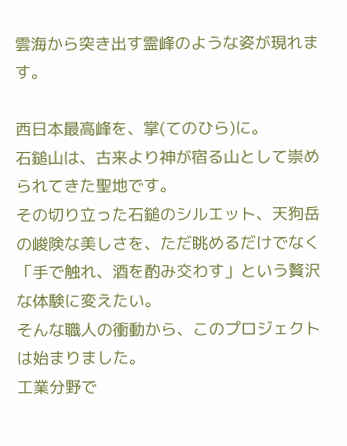雲海から突き出す霊峰のような姿が現れます。

西日本最高峰を、掌(てのひら)に。
石鎚山は、古来より神が宿る山として崇められてきた聖地です。
その切り立った石鎚のシルエット、天狗岳の峻険な美しさを、ただ眺めるだけでなく
「手で触れ、酒を酌み交わす」という贅沢な体験に変えたい。
そんな職人の衝動から、このプロジェクトは始まりました。
工業分野で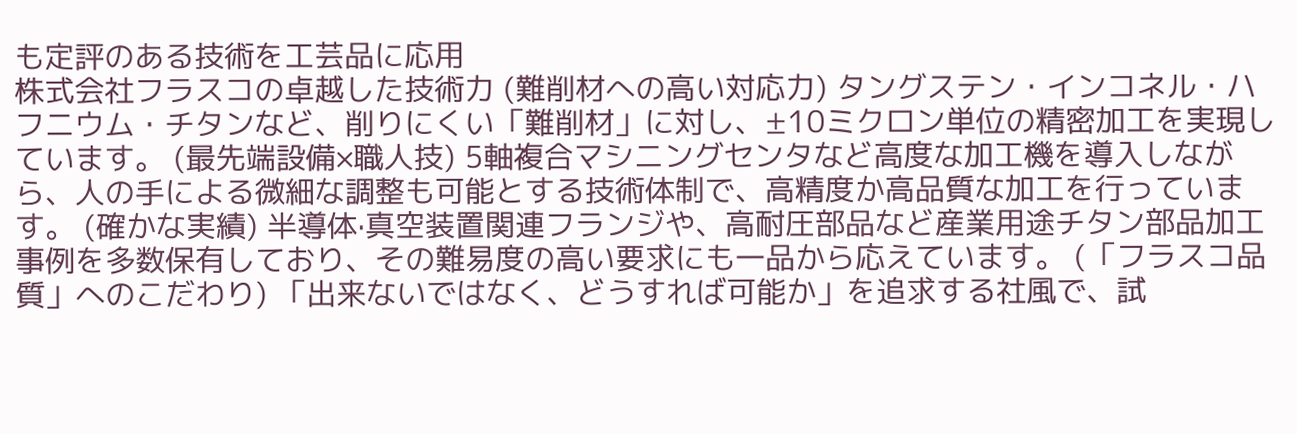も定評のある技術を工芸品に応用
株式会社フラスコの卓越した技術力 (難削材への高い対応力) タングステン・インコネル・ハフニウム・チタンなど、削りにくい「難削材」に対し、±10ミクロン単位の精密加工を実現しています。 (最先端設備×職人技) 5軸複合マシニングセンタなど高度な加工機を導入しながら、人の手による微細な調整も可能とする技術体制で、高精度か高品質な加工を行っています。 (確かな実績) 半導体·真空装置関連フランジや、高耐圧部品など産業用途チタン部品加工事例を多数保有しており、その難易度の高い要求にも一品から応えています。 (「フラスコ品質」へのこだわり) 「出来ないではなく、どうすれば可能か」を追求する社風で、試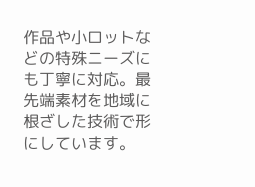作品や小ロットなどの特殊ニーズにも丁寧に対応。最先端素材を地域に根ざした技術で形にしています。